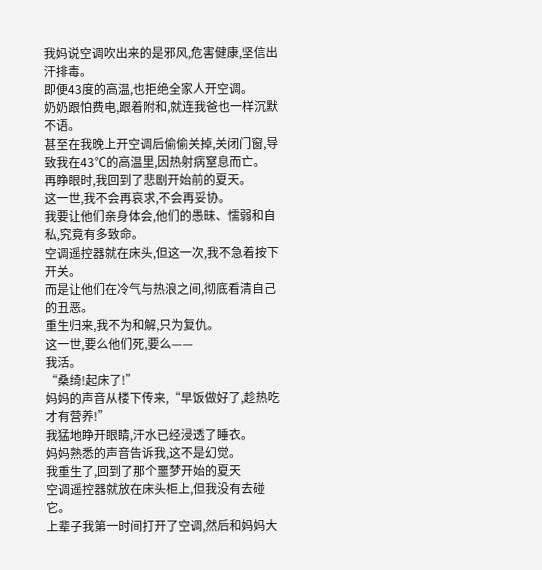我妈说空调吹出来的是邪风,危害健康,坚信出汗排毒。
即便43度的高温,也拒绝全家人开空调。
奶奶跟怕费电,跟着附和,就连我爸也一样沉默不语。
甚至在我晚上开空调后偷偷关掉,关闭门窗,导致我在43℃的高温里,因热射病窒息而亡。
再睁眼时,我回到了悲剧开始前的夏天。
这一世,我不会再哀求,不会再妥协。
我要让他们亲身体会,他们的愚昧、懦弱和自私,究竟有多致命。
空调遥控器就在床头,但这一次,我不急着按下开关。
而是让他们在冷气与热浪之间,彻底看清自己的丑恶。
重生归来,我不为和解,只为复仇。
这一世,要么他们死,要么——
我活。
“桑绮!起床了!”
妈妈的声音从楼下传来,“早饭做好了,趁热吃才有营养!”
我猛地睁开眼睛,汗水已经浸透了睡衣。
妈妈熟悉的声音告诉我,这不是幻觉。
我重生了,回到了那个噩梦开始的夏天
空调遥控器就放在床头柜上,但我没有去碰它。
上辈子我第一时间打开了空调,然后和妈妈大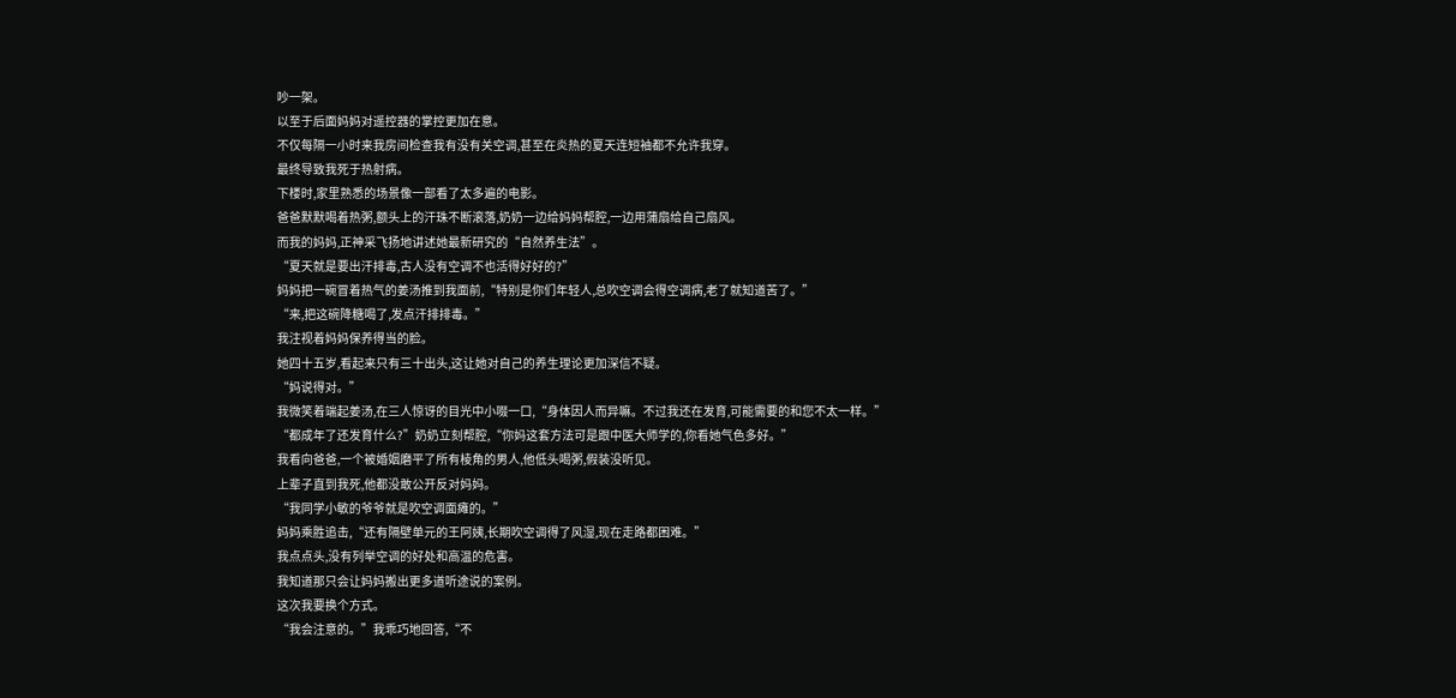吵一架。
以至于后面妈妈对遥控器的掌控更加在意。
不仅每隔一小时来我房间检查我有没有关空调,甚至在炎热的夏天连短袖都不允许我穿。
最终导致我死于热射病。
下楼时,家里熟悉的场景像一部看了太多遍的电影。
爸爸默默喝着热粥,额头上的汗珠不断滚落,奶奶一边给妈妈帮腔,一边用蒲扇给自己扇风。
而我的妈妈,正神采飞扬地讲述她最新研究的“自然养生法”。
“夏天就是要出汗排毒,古人没有空调不也活得好好的?”
妈妈把一碗冒着热气的姜汤推到我面前,“特别是你们年轻人,总吹空调会得空调病,老了就知道苦了。”
“来,把这碗降糖喝了,发点汗排排毒。”
我注视着妈妈保养得当的脸。
她四十五岁,看起来只有三十出头,这让她对自己的养生理论更加深信不疑。
“妈说得对。”
我微笑着端起姜汤,在三人惊讶的目光中小啜一口,“身体因人而异嘛。不过我还在发育,可能需要的和您不太一样。”
“都成年了还发育什么?”奶奶立刻帮腔,“你妈这套方法可是跟中医大师学的,你看她气色多好。”
我看向爸爸,一个被婚姻磨平了所有棱角的男人,他低头喝粥,假装没听见。
上辈子直到我死,他都没敢公开反对妈妈。
“我同学小敏的爷爷就是吹空调面瘫的。”
妈妈乘胜追击,“还有隔壁单元的王阿姨,长期吹空调得了风湿,现在走路都困难。”
我点点头,没有列举空调的好处和高温的危害。
我知道那只会让妈妈搬出更多道听途说的案例。
这次我要换个方式。
“我会注意的。”我乖巧地回答,“不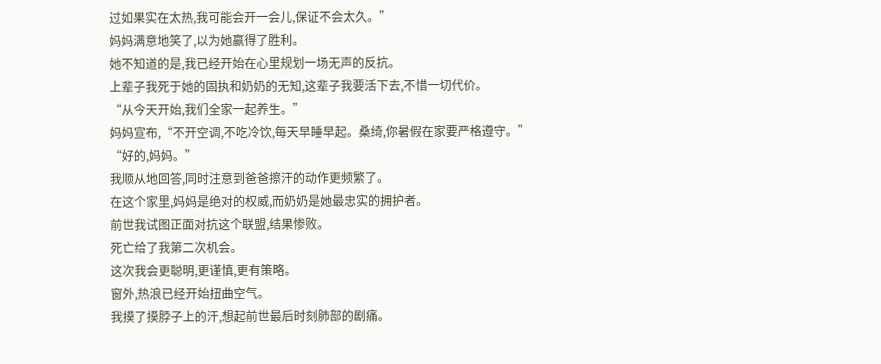过如果实在太热,我可能会开一会儿,保证不会太久。”
妈妈满意地笑了,以为她赢得了胜利。
她不知道的是,我已经开始在心里规划一场无声的反抗。
上辈子我死于她的固执和奶奶的无知,这辈子我要活下去,不惜一切代价。
“从今天开始,我们全家一起养生。”
妈妈宣布,“不开空调,不吃冷饮,每天早睡早起。桑绮,你暑假在家要严格遵守。”
“好的,妈妈。”
我顺从地回答,同时注意到爸爸擦汗的动作更频繁了。
在这个家里,妈妈是绝对的权威,而奶奶是她最忠实的拥护者。
前世我试图正面对抗这个联盟,结果惨败。
死亡给了我第二次机会。
这次我会更聪明,更谨慎,更有策略。
窗外,热浪已经开始扭曲空气。
我摸了摸脖子上的汗,想起前世最后时刻肺部的剧痛。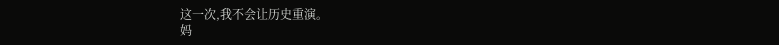这一次,我不会让历史重演。
妈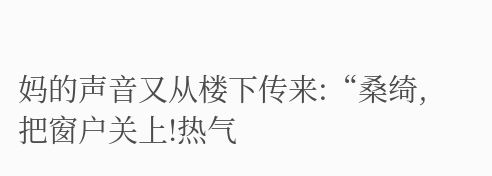妈的声音又从楼下传来:“桑绮,把窗户关上!热气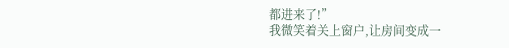都进来了!”
我微笑着关上窗户,让房间变成一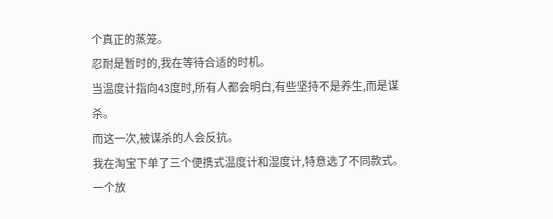个真正的蒸笼。
忍耐是暂时的,我在等待合适的时机。
当温度计指向43度时,所有人都会明白,有些坚持不是养生,而是谋杀。
而这一次,被谋杀的人会反抗。
我在淘宝下单了三个便携式温度计和湿度计,特意选了不同款式。
一个放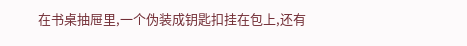在书桌抽屉里,一个伪装成钥匙扣挂在包上,还有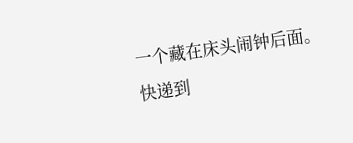一个藏在床头闹钟后面。
快递到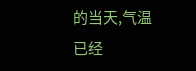的当天,气温已经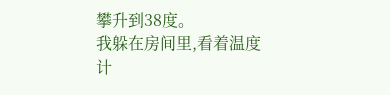攀升到38度。
我躲在房间里,看着温度计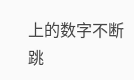上的数字不断跳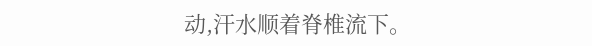动,汗水顺着脊椎流下。